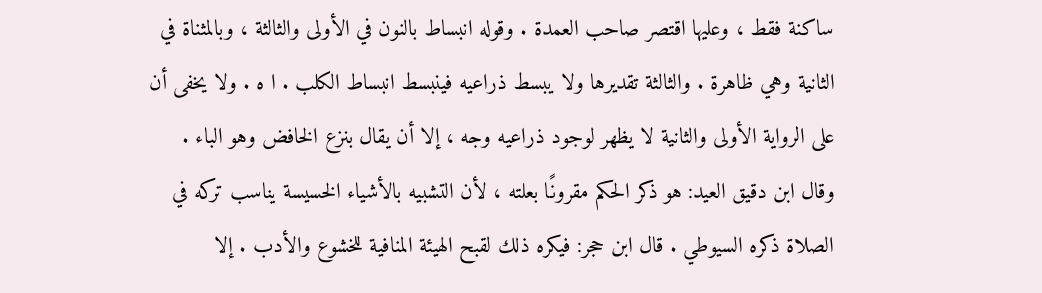ساكنة فقط ، وعليها اقتصر صاحب العمدة . وقوله انبساط بالنون في الأولى والثالثة ، وبالمثناة في الثانية وهي ظاهرة . والثالثة تقديرها ولا يبسط ذراعيه فينبسط انبساط الكلب . ا ه . ولا يخفى أن على الرواية الأولى والثانية لا يظهر لوجود ذراعيه وجه ، إلا أن يقال بنزع الخافض وهو الباء . وقال ابن دقيق العيد: هو ذكر الحكم مقرونًا بعلته ، لأن التشبيه بالأشياء الخسيسة يناسب تركه في الصلاة ذكره السيوطي . قال ابن حجر: فيكره ذلك لقبح الهيئة المنافية للخشوع والأدب . إلا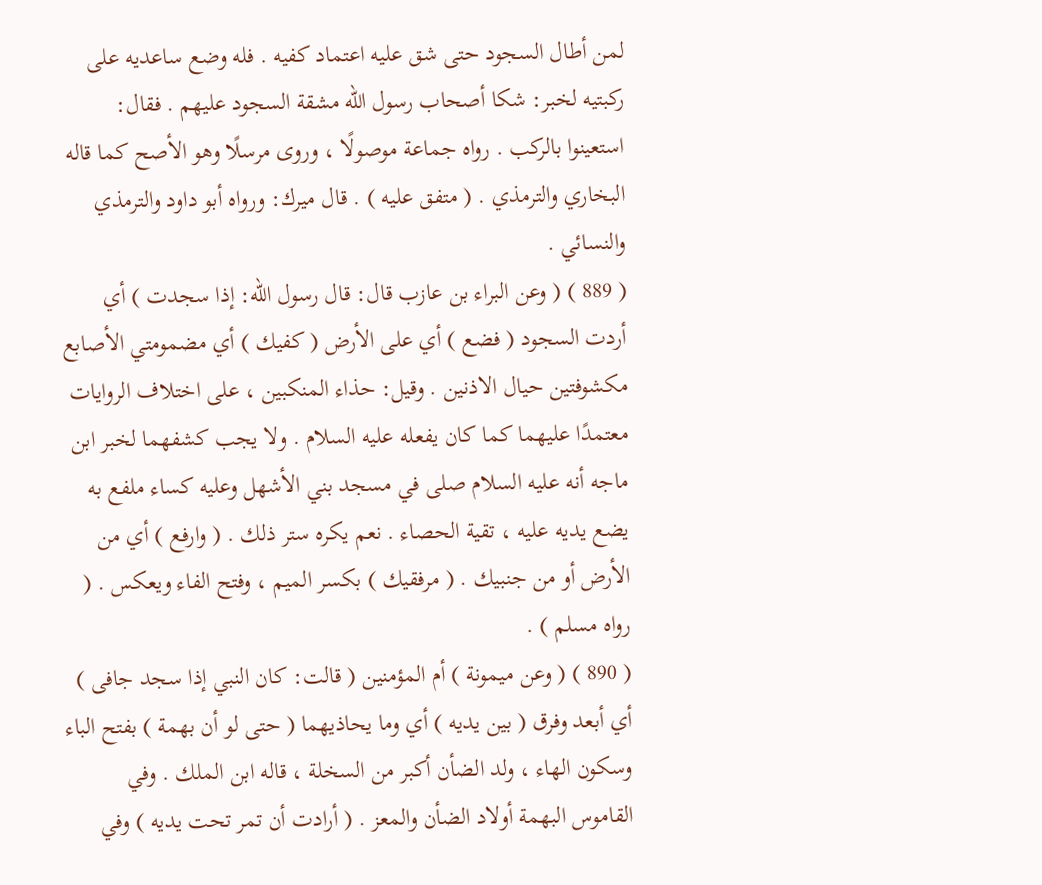لمن أطال السجود حتى شق عليه اعتماد كفيه . فله وضع ساعديه على ركبتيه لخبر: شكا أصحاب رسول الله مشقة السجود عليهم . فقال: استعينوا بالركب . رواه جماعة موصولًا ، وروى مرسلًا وهو الأصح كما قاله البخاري والترمذي . ( متفق عليه ) . قال ميرك: ورواه أبو داود والترمذي والنسائي .
( 889 ) ( وعن البراء بن عازب قال: قال رسول الله: إذا سجدت ) أي أردت السجود ( فضع ) أي على الأرض ( كفيك ) أي مضمومتي الأصابع مكشوفتين حيال الاذنين . وقيل: حذاء المنكبين ، على اختلاف الروايات معتمدًا عليهما كما كان يفعله عليه السلام . ولا يجب كشفهما لخبر ابن ماجه أنه عليه السلام صلى في مسجد بني الأشهل وعليه كساء ملفع به يضع يديه عليه ، تقية الحصاء . نعم يكره ستر ذلك . ( وارفع ) أي من الأرض أو من جنبيك . ( مرفقيك ) بكسر الميم ، وفتح الفاء ويعكس . ( رواه مسلم ) .
( 890 ) ( وعن ميمونة ) أم المؤمنين ( قالت: كان النبي إذا سجد جافى ) أي أبعد وفرق ( بين يديه ) أي وما يحاذيهما ( حتى لو أن بهمة ) بفتح الباء وسكون الهاء ، ولد الضأن أكبر من السخلة ، قاله ابن الملك . وفي القاموس البهمة أولاد الضأن والمعز . ( أرادت أن تمر تحت يديه ) وفي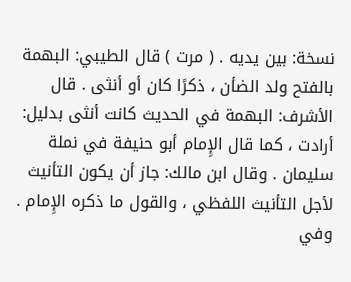نسخة: بين يديه . ( مرت ) قال الطيبي: البهمة بالفتح ولد الضأن ، ذكرًا كان أو أنثى . قال الأشرف: البهمة في الحديث كانت أنثى بدليل: أرادت ، كما قال الإِمام أبو حنيفة في نملة سليمان . وقال ابن مالك: جاز أن يكون التأنيث لأجل التأنيث اللفظي ، والقول ما ذكره الإِمام . وفي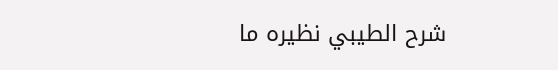شرح الطيبي نظيره ما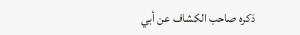ذكره صاحب الكشاف عن أبي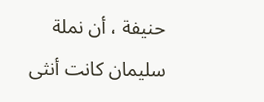حنيفة ، أن نملة سليمان كانت أنثى